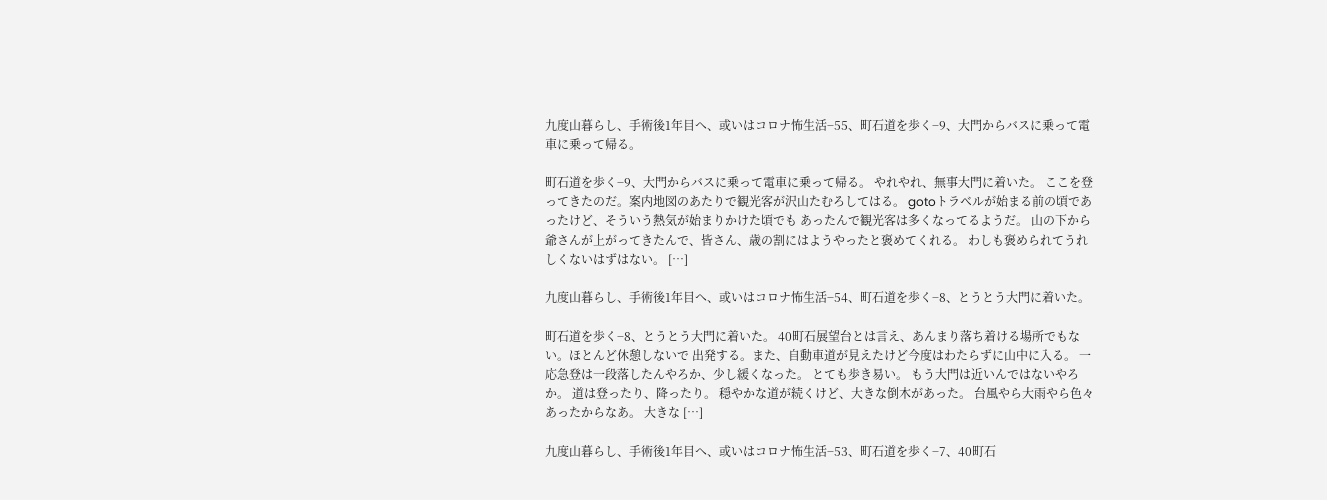九度山暮らし、手術後1年目へ、或いはコロナ怖生活−55、町石道を歩く−9、大門からバスに乗って電車に乗って帰る。

町石道を歩く−9、大門からバスに乗って電車に乗って帰る。 やれやれ、無事大門に着いた。 ここを登ってきたのだ。案内地図のあたりで観光客が沢山たむろしてはる。 gotoトラベルが始まる前の頃であったけど、そういう熱気が始まりかけた頃でも あったんで観光客は多くなってるようだ。 山の下から爺さんが上がってきたんで、皆さん、歳の割にはようやったと褒めてくれる。 わしも褒められてうれしくないはずはない。 […]

九度山暮らし、手術後1年目へ、或いはコロナ怖生活−54、町石道を歩く−8、とうとう大門に着いた。

町石道を歩く−8、とうとう大門に着いた。 40町石展望台とは言え、あんまり落ち着ける場所でもない。ほとんど休憩しないで 出発する。また、自動車道が見えたけど今度はわたらずに山中に入る。 一応急登は一段落したんやろか、少し緩くなった。 とても歩き易い。 もう大門は近いんではないやろか。 道は登ったり、降ったり。 穏やかな道が続くけど、大きな倒木があった。 台風やら大雨やら色々あったからなあ。 大きな […]

九度山暮らし、手術後1年目へ、或いはコロナ怖生活−53、町石道を歩く−7、40町石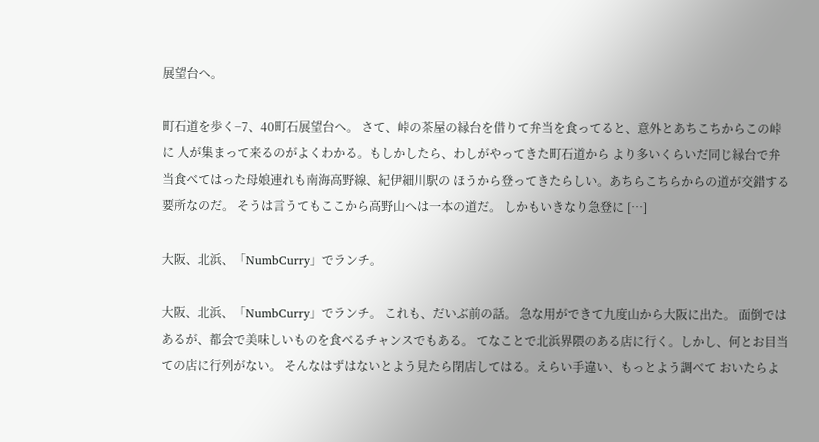展望台へ。

町石道を歩く−7、40町石展望台へ。 さて、峠の茶屋の縁台を借りて弁当を食ってると、意外とあちこちからこの峠に 人が集まって来るのがよくわかる。もしかしたら、わしがやってきた町石道から より多いくらいだ同じ縁台で弁当食べてはった母娘連れも南海高野線、紀伊細川駅の ほうから登ってきたらしい。あちらこちらからの道が交錯する要所なのだ。 そうは言うてもここから高野山へは一本の道だ。 しかもいきなり急登に […]

大阪、北浜、「NumbCurry」でランチ。

大阪、北浜、「NumbCurry」でランチ。 これも、だいぶ前の話。 急な用ができて九度山から大阪に出た。 面倒ではあるが、都会で美味しいものを食べるチャンスでもある。 てなことで北浜界隈のある店に行く。しかし、何とお目当ての店に行列がない。 そんなはずはないとよう見たら閉店してはる。えらい手違い、もっとよう調べて おいたらよ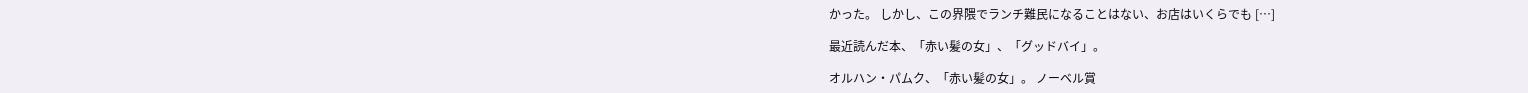かった。 しかし、この界隈でランチ難民になることはない、お店はいくらでも […]

最近読んだ本、「赤い髪の女」、「グッドバイ」。

オルハン・パムク、「赤い髪の女」。 ノーベル賞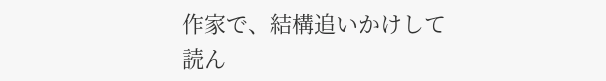作家で、結構追いかけして読ん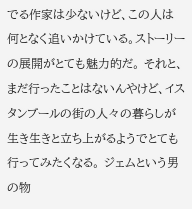でる作家は少ないけど、この人は 何となく追いかけている。ストーリーの展開がとても魅力的だ。 それと、まだ行ったことはないんやけど、イスタンブールの街の人々の暮らしが 生き生きと立ち上がるようでとても行ってみたくなる。 ジェムという男の物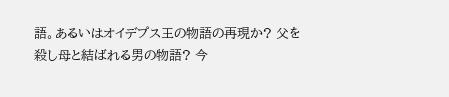語。あるいはオイデプス王の物語の再現か? 父を殺し母と結ばれる男の物語? 今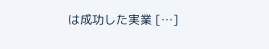は成功した実業 […]